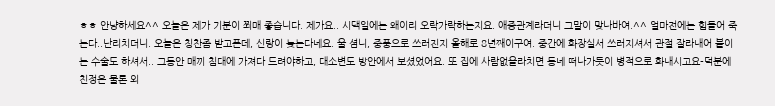ㅎㅎ 안냥하세요^^ 오늘은 제가 기분이 쬐매 좋습니다. 제가요.. 시댁일에는 왜이리 오락가락하는지요. 애증관계라더니 그말이 맞나바여.^^ 얼마전에는 힘들어 죽는다..난리치더니. 오늘은 칭찬좀 받고픈데, 신랑이 늦는다네요. 울 셤니, 중풍으로 쓰러진지 올해로 8년째이구여. 중간에 화장실서 쓰러지셔서 관절 잘라내어 붙이는 수술도 하셔서.. 그동안 매끼 침대에 가져다 드려야하고, 대소변도 방안에서 보셨었어요. 또 집에 사람없을라치면 동네 떠나가듯이 병적으로 화내시고요-덕분에 친정은 물론 외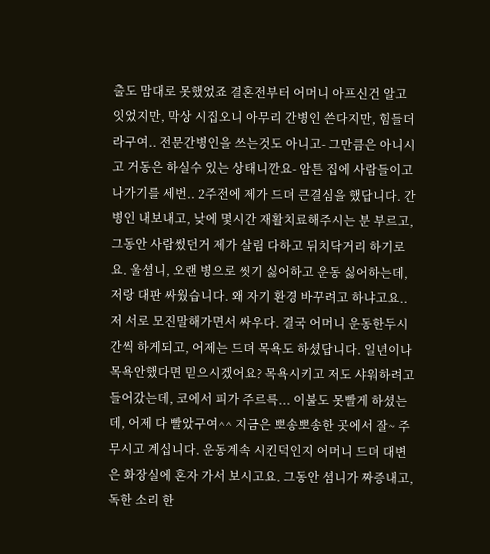출도 맘대로 못했었죠 결혼전부터 어머니 아프신건 알고 잇었지만, 막상 시집오니 아무리 간병인 쓴다지만, 힘들더라구여.. 전문간병인을 쓰는것도 아니고- 그만큼은 아니시고 거동은 하실수 있는 상태니깐요- 암튼 집에 사람들이고 나가기를 세번.. 2주전에 제가 드뎌 큰결심을 했답니다. 간병인 내보내고, 낮에 몇시간 재활치료해주시는 분 부르고, 그동안 사람썼던거 제가 살림 다하고 뒤치닥거리 하기로요. 울셤니, 오랜 병으로 씻기 싫어하고 운동 싫어하는데, 저랑 대판 싸웠습니다. 왜 자기 환경 바꾸려고 하냐고요.. 저 서로 모진말해가면서 싸우다. 결국 어머니 운동한두시간씩 하게되고, 어제는 드뎌 목욕도 하셨답니다. 일년이나 목욕안했다면 믿으시겠어요? 목욕시키고 저도 샤워하려고 들어갔는데, 코에서 피가 주르륵... 이불도 못빨게 하셨는데, 어제 다 빨았구여^^ 지금은 뽀송뽀송한 곳에서 잘~ 주무시고 계십니다. 운동계속 시킨덕인지 어머니 드뎌 대변은 화장실에 혼자 가서 보시고요. 그동안 셤니가 짜증내고, 독한 소리 한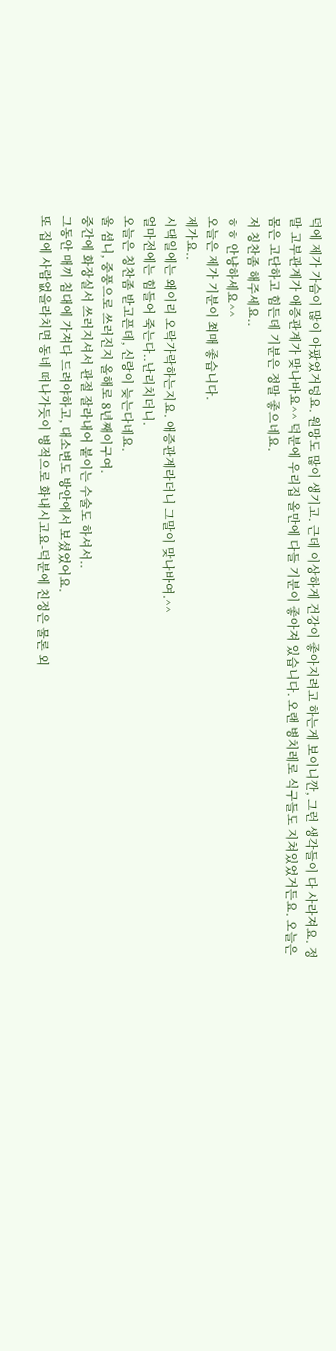덕에 제가 가슴이 많이 아팠었거덩요. 원망도 많이 생기고. 근데 이상하게 건강이 좋아지려고 하는게 보이니깐, 그런 생각들이 다 사라져요. 정말 고부관계가 애증관계가 맞나바요^^ 덕분에 우리집 올만에 다들 기분이 좋아져 있습니다. 오랜 병치레로 식구들도 지쳐있었거든요. 오늘은 몸은 고단하고 힘든데 기분은 정말 좋으네요.
저 칭찬좀 해주세요..
ㅎㅎ 안냥하세요^^
오늘은 제가 기분이 쬐매 좋습니다.
제가요..
시댁일에는 왜이리 오락가락하는지요. 애증관계라더니 그말이 맞나바여.^^
얼마전에는 힘들어 죽는다..난리치더니.
오늘은 칭찬좀 받고픈데, 신랑이 늦는다네요.
울 셤니, 중풍으로 쓰러진지 올해로 8년째이구여.
중간에 화장실서 쓰러지셔서 관절 잘라내어 붙이는 수술도 하셔서..
그동안 매끼 침대에 가져다 드려야하고, 대소변도 방안에서 보셨었어요.
또 집에 사람없을라치면 동네 떠나가듯이 병적으로 화내시고요-덕분에 친정은 물론 외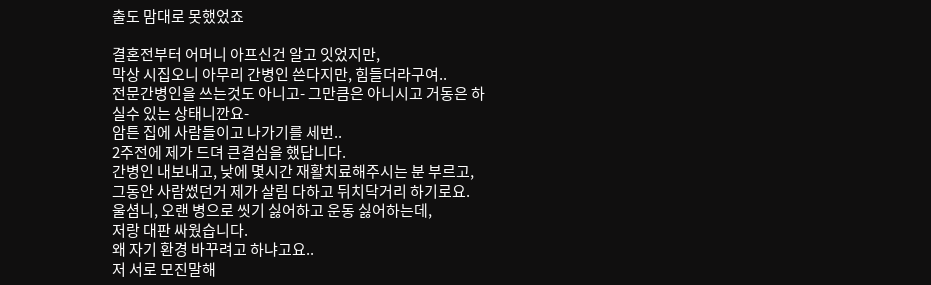출도 맘대로 못했었죠

결혼전부터 어머니 아프신건 알고 잇었지만,
막상 시집오니 아무리 간병인 쓴다지만, 힘들더라구여..
전문간병인을 쓰는것도 아니고- 그만큼은 아니시고 거동은 하실수 있는 상태니깐요-
암튼 집에 사람들이고 나가기를 세번..
2주전에 제가 드뎌 큰결심을 했답니다.
간병인 내보내고, 낮에 몇시간 재활치료해주시는 분 부르고,
그동안 사람썼던거 제가 살림 다하고 뒤치닥거리 하기로요.
울셤니, 오랜 병으로 씻기 싫어하고 운동 싫어하는데,
저랑 대판 싸웠습니다.
왜 자기 환경 바꾸려고 하냐고요..
저 서로 모진말해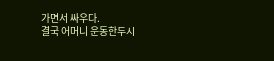가면서 싸우다.
결국 어머니 운동한두시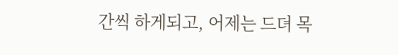간씩 하게되고, 어제는 드뎌 목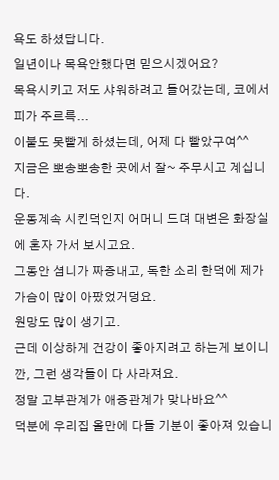욕도 하셨답니다.
일년이나 목욕안했다면 믿으시겠어요?
목욕시키고 저도 샤워하려고 들어갔는데, 코에서 피가 주르륵...
이불도 못빨게 하셨는데, 어제 다 빨았구여^^
지금은 뽀송뽀송한 곳에서 잘~ 주무시고 계십니다.
운동계속 시킨덕인지 어머니 드뎌 대변은 화장실에 혼자 가서 보시고요.
그동안 셤니가 짜증내고, 독한 소리 한덕에 제가 가슴이 많이 아팠었거덩요.
원망도 많이 생기고.
근데 이상하게 건강이 좋아지려고 하는게 보이니깐, 그런 생각들이 다 사라져요.
정말 고부관계가 애증관계가 맞나바요^^
덕분에 우리집 올만에 다들 기분이 좋아져 있습니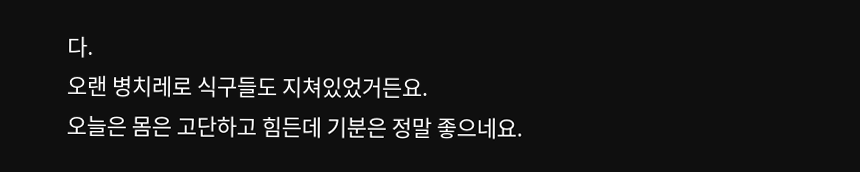다.
오랜 병치레로 식구들도 지쳐있었거든요.
오늘은 몸은 고단하고 힘든데 기분은 정말 좋으네요.